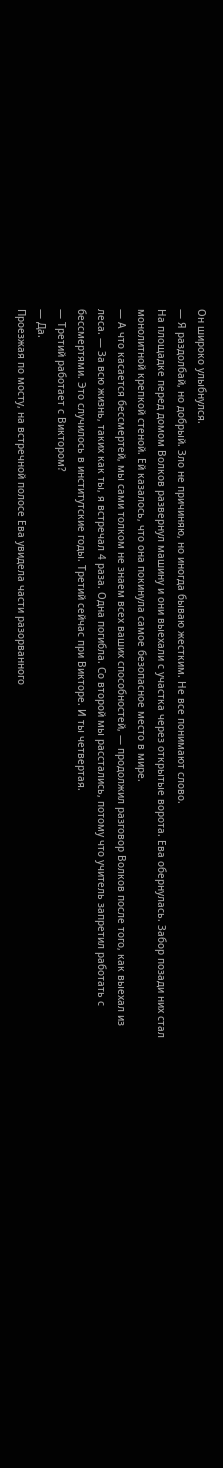Он широко улыбнулся.
— Я раздолбай, но добрый. Зло не причиняю, но иногда бываю жестким. Не все понимают слово.
На площадке перед домом Волков развернул машину и они выехали с участка через открытые ворота. Ева обернулась. Забор позади них стал монолитной крепкой стеной. Ей казалось, что она покинула самое безопасное место в мире.
— А что касается бессмертей, мы сами толком не знаем всех ваших способностей, — продолжил разговор Волков после того, как выехал из леса. — За всю жизнь, таких как ты, я встречал 4 раза. Одна погибла. Со второй мы расстались, потому что учитель запретил работать с бессмертями. Это случилось в институтские годы. Третий сейчас при Викторе. И ты четвертая.
— Третий работает с Виктором?
— Да.
Проезжая по мосту, на встречной полосе Ева увидела части разорванного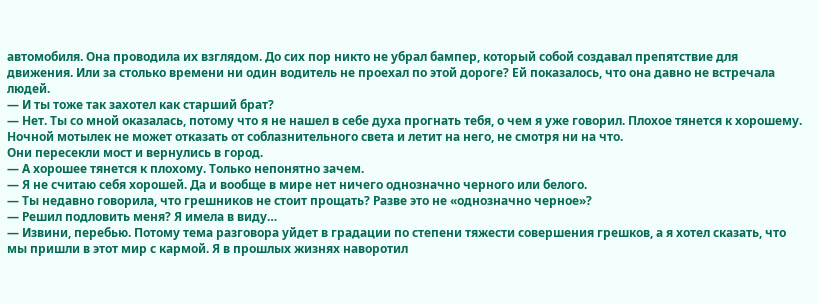автомобиля. Она проводила их взглядом. До сих пор никто не убрал бампер, который собой создавал препятствие для движения. Или за столько времени ни один водитель не проехал по этой дороге? Ей показалось, что она давно не встречала людей.
— И ты тоже так захотел как старший брат?
— Нет. Ты со мной оказалась, потому что я не нашел в себе духа прогнать тебя, о чем я уже говорил. Плохое тянется к хорошему. Ночной мотылек не может отказать от соблазнительного света и летит на него, не смотря ни на что.
Они пересекли мост и вернулись в город.
— А хорошее тянется к плохому. Только непонятно зачем.
— Я не считаю себя хорошей. Да и вообще в мире нет ничего однозначно черного или белого.
— Ты недавно говорила, что грешников не стоит прощать? Разве это не «однозначно черное»?
— Решил подловить меня? Я имела в виду…
— Извини, перебью. Потому тема разговора уйдет в градации по степени тяжести совершения грешков, а я хотел сказать, что мы пришли в этот мир с кармой. Я в прошлых жизнях наворотил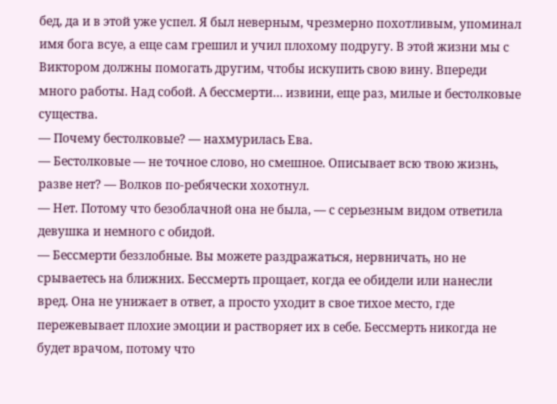бед, да и в этой уже успел. Я был неверным, чрезмерно похотливым, упоминал имя бога всуе, а еще сам грешил и учил плохому подругу. В этой жизни мы с Виктором должны помогать другим, чтобы искупить свою вину. Впереди много работы. Над собой. А бессмерти… извини, еще раз, милые и бестолковые существа.
— Почему бестолковые? — нахмурилась Ева.
— Бестолковые — не точное слово, но смешное. Описывает всю твою жизнь, разве нет? — Волков по-ребячески хохотнул.
— Нет. Потому что безоблачной она не была, — с серьезным видом ответила девушка и немного с обидой.
— Бессмерти беззлобные. Вы можете раздражаться, нервничать, но не срываетесь на ближних. Бессмерть прощает, когда ее обидели или нанесли вред. Она не унижает в ответ, а просто уходит в свое тихое место, где пережевывает плохие эмоции и растворяет их в себе. Бессмерть никогда не будет врачом, потому что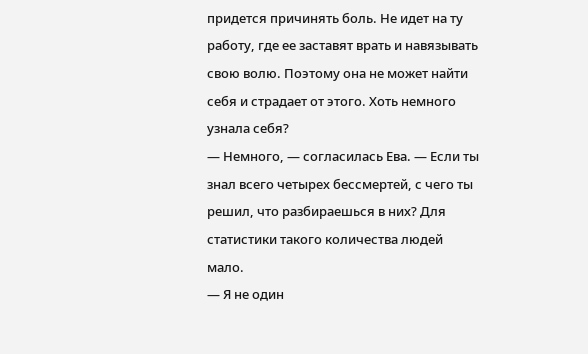придется причинять боль. Не идет на ту работу, где ее заставят врать и навязывать свою волю. Поэтому она не может найти себя и страдает от этого. Хоть немного узнала себя?
— Немного, — согласилась Ева. — Если ты знал всего четырех бессмертей, с чего ты решил, что разбираешься в них? Для статистики такого количества людей мало.
— Я не один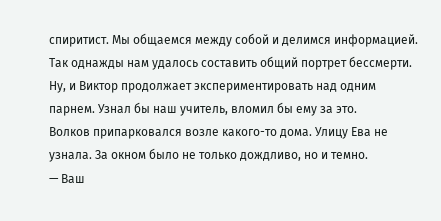спиритист. Мы общаемся между собой и делимся информацией. Так однажды нам удалось составить общий портрет бессмерти. Ну, и Виктор продолжает экспериментировать над одним парнем. Узнал бы наш учитель, вломил бы ему за это.
Волков припарковался возле какого-то дома. Улицу Ева не узнала. За окном было не только дождливо, но и темно.
— Ваш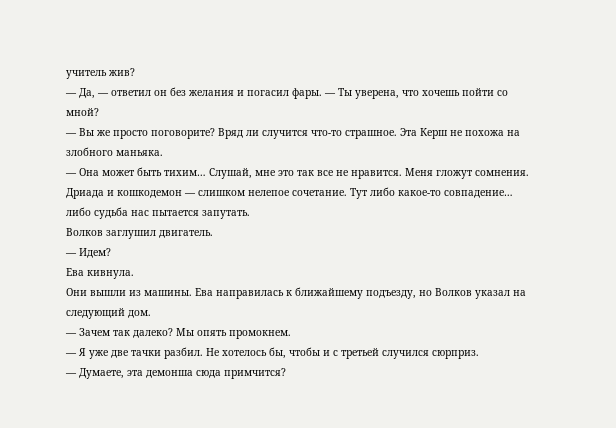учитель жив?
— Да, — ответил он без желания и погасил фары. — Ты уверена, что хочешь пойти со мной?
— Вы же просто поговорите? Вряд ли случится что-то страшное. Эта Керш не похожа на злобного маньяка.
— Она может быть тихим… Слушай, мне это так все не нравится. Меня гложут сомнения. Дриада и кошкодемон — слишком нелепое сочетание. Тут либо какое-то совпадение… либо судьба нас пытается запутать.
Волков заглушил двигатель.
— Идем?
Ева кивнула.
Они вышли из машины. Ева направилась к ближайшему подъезду, но Волков указал на следующий дом.
— Зачем так далеко? Мы опять промокнем.
— Я уже две тачки разбил. Не хотелось бы, чтобы и с третьей случился сюрприз.
— Думаете, эта демонша сюда примчится?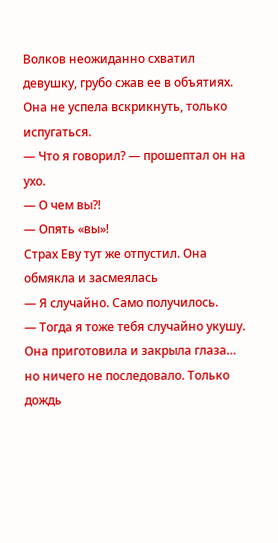Волков неожиданно схватил девушку, грубо сжав ее в объятиях. Она не успела вскрикнуть, только испугаться.
— Что я говорил? — прошептал он на ухо.
— О чем вы?!
— Опять «вы»!
Страх Еву тут же отпустил. Она обмякла и засмеялась
— Я случайно. Само получилось.
— Тогда я тоже тебя случайно укушу.
Она приготовила и закрыла глаза… но ничего не последовало. Только дождь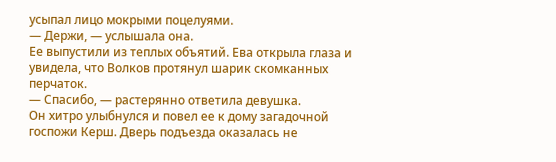усыпал лицо мокрыми поцелуями.
— Держи, — услышала она.
Ее выпустили из теплых объятий. Ева открыла глаза и увидела, что Волков протянул шарик скомканных перчаток.
— Спасибо, — растерянно ответила девушка.
Он хитро улыбнулся и повел ее к дому загадочной госпожи Керш. Дверь подъезда оказалась не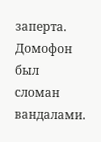заперта. Домофон был сломан вандалами.